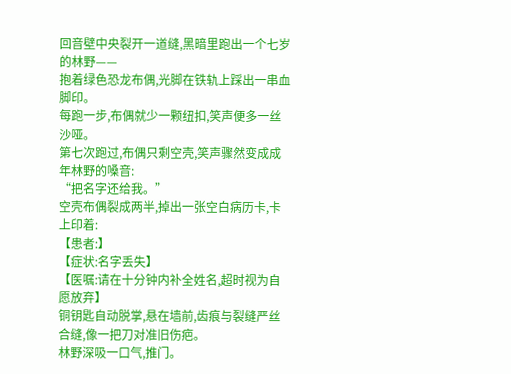回音壁中央裂开一道缝,黑暗里跑出一个七岁的林野——
抱着绿色恐龙布偶,光脚在铁轨上踩出一串血脚印。
每跑一步,布偶就少一颗纽扣,笑声便多一丝沙哑。
第七次跑过,布偶只剩空壳,笑声骤然变成成年林野的嗓音:
“把名字还给我。”
空壳布偶裂成两半,掉出一张空白病历卡,卡上印着:
【患者:】
【症状:名字丢失】
【医嘱:请在十分钟内补全姓名,超时视为自愿放弃】
铜钥匙自动脱掌,悬在墙前,齿痕与裂缝严丝合缝,像一把刀对准旧伤疤。
林野深吸一口气,推门。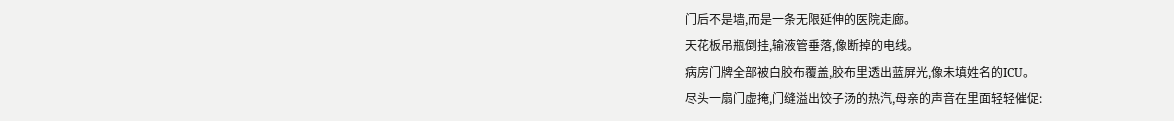门后不是墙,而是一条无限延伸的医院走廊。
天花板吊瓶倒挂,输液管垂落,像断掉的电线。
病房门牌全部被白胶布覆盖,胶布里透出蓝屏光,像未填姓名的ICU。
尽头一扇门虚掩,门缝溢出饺子汤的热汽,母亲的声音在里面轻轻催促: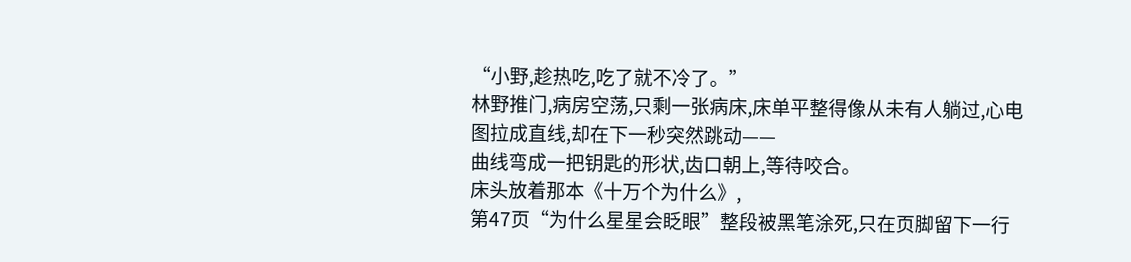“小野,趁热吃,吃了就不冷了。”
林野推门,病房空荡,只剩一张病床,床单平整得像从未有人躺过,心电图拉成直线,却在下一秒突然跳动——
曲线弯成一把钥匙的形状,齿口朝上,等待咬合。
床头放着那本《十万个为什么》,
第47页“为什么星星会眨眼”整段被黑笔涂死,只在页脚留下一行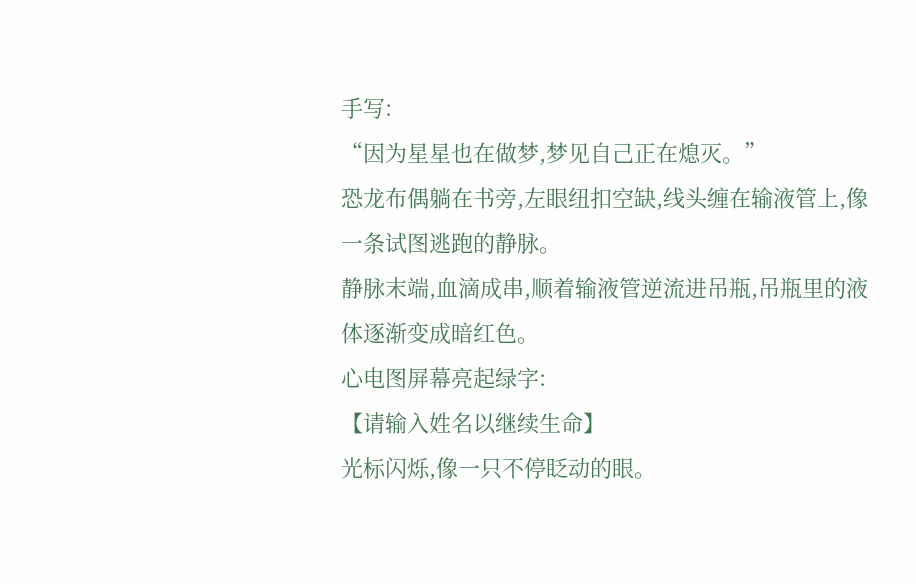手写:
“因为星星也在做梦,梦见自己正在熄灭。”
恐龙布偶躺在书旁,左眼纽扣空缺,线头缠在输液管上,像一条试图逃跑的静脉。
静脉末端,血滴成串,顺着输液管逆流进吊瓶,吊瓶里的液体逐渐变成暗红色。
心电图屏幕亮起绿字:
【请输入姓名以继续生命】
光标闪烁,像一只不停眨动的眼。